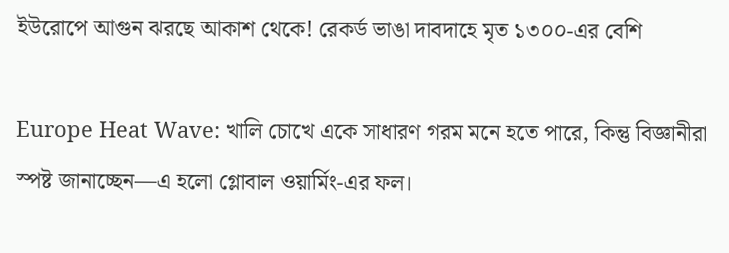ইউরোপে আগুন ঝরছে আকাশ থেকে! রেকর্ড ভাঙা দাবদাহে মৃত ১৩০০-এর বেশি

Europe Heat Wave: খালি চোখে একে সাধারণ গরম মনে হতে পারে, কিন্তু বিজ্ঞানীরা স্পষ্ট জানাচ্ছেন—এ হলো গ্লোবাল ওয়ার্মিং-এর ফল।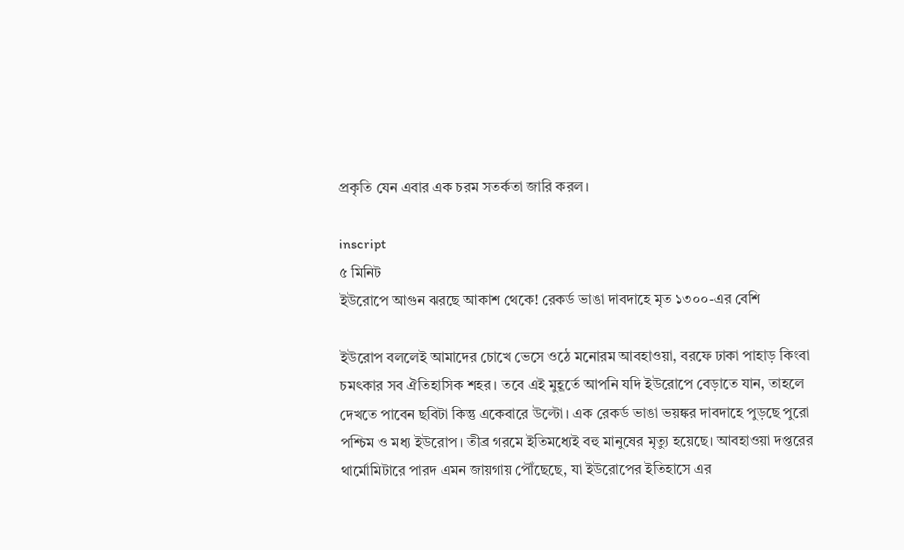প্রকৃতি যেন এবার এক চরম সতর্কতা জারি করল।

inscript
৫ মিনিট
ইউরোপে আগুন ঝরছে আকাশ থেকে! রেকর্ড ভাঙা দাবদাহে মৃত ১৩০০-এর বেশি

ইউরোপ বললেই আমাদের চোখে ভেসে ওঠে মনোরম আবহাওয়া, বরফে ঢাকা পাহাড় কিংবা চমৎকার সব ঐতিহাসিক শহর। তবে এই মুহূর্তে আপনি যদি ইউরোপে বেড়াতে যান, তাহলে দেখতে পাবেন ছবিটা কিন্তু একেবারে উল্টো। এক রেকর্ড ভাঙা ভয়ঙ্কর দাবদাহে পুড়ছে পুরো পশ্চিম ও মধ্য ইউরোপ। তীব্র গরমে ইতিমধ্যেই বহু মানুষের মৃত্যু হয়েছে। আবহাওয়া দপ্তরের থার্মোমিটারে পারদ এমন জায়গায় পৌঁছেছে, যা ইউরোপের ইতিহাসে এর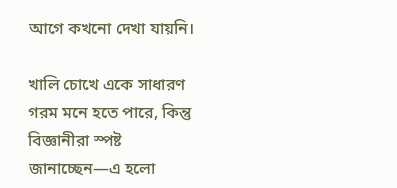আগে কখনো দেখা যায়নি।

খালি চোখে একে সাধারণ গরম মনে হতে পারে, কিন্তু বিজ্ঞানীরা স্পষ্ট জানাচ্ছেন—এ হলো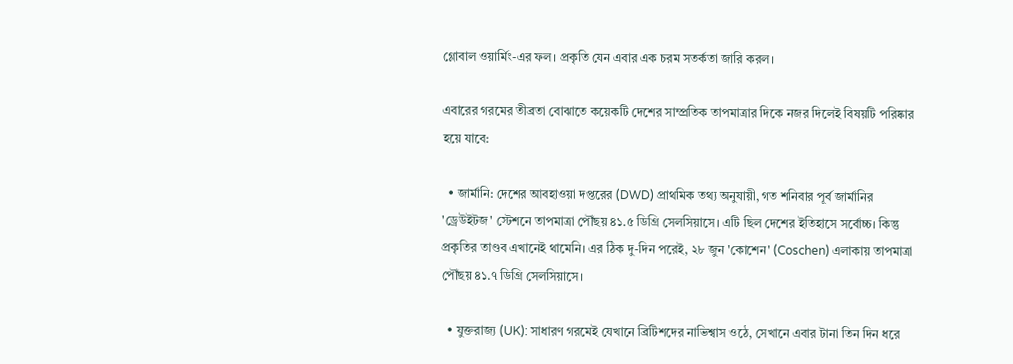গ্লোবাল ওয়ার্মিং-এর ফল। প্রকৃতি যেন এবার এক চরম সতর্কতা জারি করল।

এবারের গরমের তীব্রতা বোঝাতে কয়েকটি দেশের সাম্প্রতিক তাপমাত্রার দিকে নজর দিলেই বিষয়টি পরিষ্কার হয়ে যাবে:

  • জার্মানি: দেশের আবহাওয়া দপ্তরের (DWD) প্রাথমিক তথ্য অনুযায়ী, গত শনিবার পূর্ব জার্মানির 'ড্রেউইটজ' স্টেশনে তাপমাত্রা পৌঁছয় ৪১.৫ ডিগ্রি সেলসিয়াসে। এটি ছিল দেশের ইতিহাসে সর্বোচ্চ। কিন্তু প্রকৃতির তাণ্ডব এখানেই থামেনি। এর ঠিক দু-দিন পরেই, ২৮ জুন 'কোশেন' (Coschen) এলাকায় তাপমাত্রা পৌঁছয় ৪১.৭ ডিগ্রি সেলসিয়াসে।

  • যুক্তরাজ্য (UK): সাধারণ গরমেই যেখানে ব্রিটিশদের নাভিশ্বাস ওঠে, সেখানে এবার টানা তিন দিন ধরে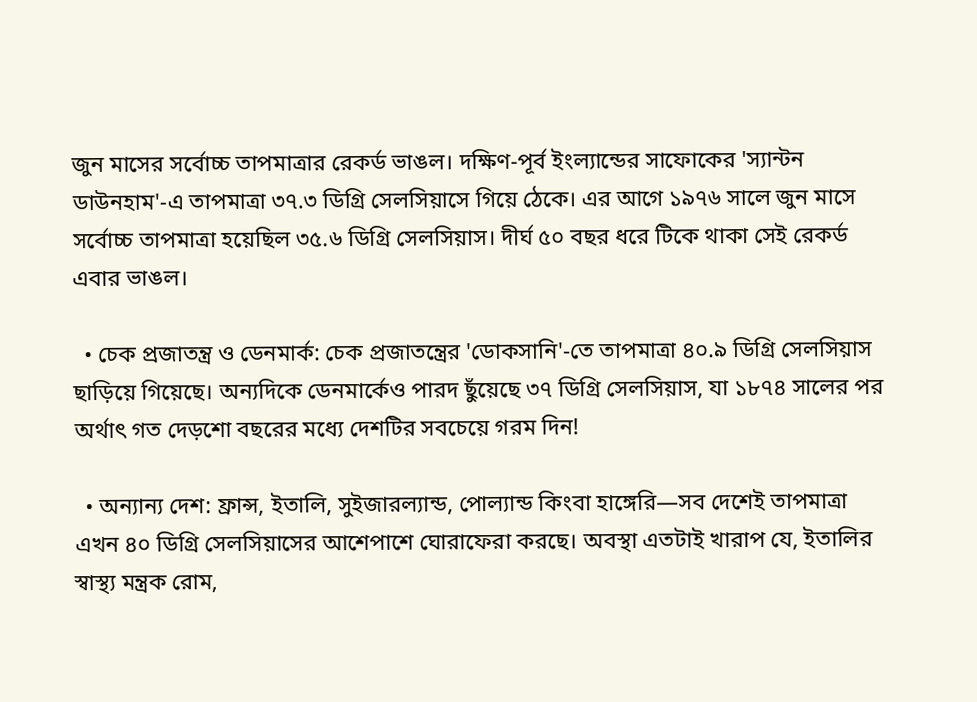জুন মাসের সর্বোচ্চ তাপমাত্রার রেকর্ড ভাঙল। দক্ষিণ-পূর্ব ইংল্যান্ডের সাফোকের 'স্যান্টন ডাউনহাম'-এ তাপমাত্রা ৩৭.৩ ডিগ্রি সেলসিয়াসে গিয়ে ঠেকে। এর আগে ১৯৭৬ সালে জুন মাসে সর্বোচ্চ তাপমাত্রা হয়েছিল ৩৫.৬ ডিগ্রি সেলসিয়াস। দীর্ঘ ৫০ বছর ধরে টিকে থাকা সেই রেকর্ড এবার ভাঙল।

  • চেক প্রজাতন্ত্র ও ডেনমার্ক: চেক প্রজাতন্ত্রের 'ডোকসানি'-তে তাপমাত্রা ৪০.৯ ডিগ্রি সেলসিয়াস ছাড়িয়ে গিয়েছে। অন্যদিকে ডেনমার্কেও পারদ ছুঁয়েছে ৩৭ ডিগ্রি সেলসিয়াস, যা ১৮৭৪ সালের পর অর্থাৎ গত দেড়শো বছরের মধ্যে দেশটির সবচেয়ে গরম দিন!

  • অন্যান্য দেশ: ফ্রান্স, ইতালি, সুইজারল্যান্ড, পোল্যান্ড কিংবা হাঙ্গেরি—সব দেশেই তাপমাত্রা এখন ৪০ ডিগ্রি সেলসিয়াসের আশেপাশে ঘোরাফেরা করছে। অবস্থা এতটাই খারাপ যে, ইতালির স্বাস্থ্য মন্ত্রক রোম,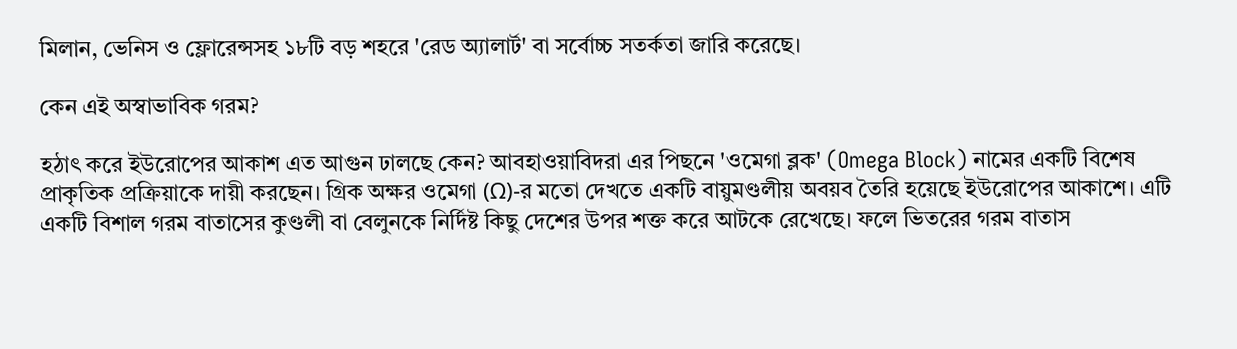মিলান, ভেনিস ও ফ্লোরেন্সসহ ১৮টি বড় শহরে 'রেড অ্যালার্ট' বা সর্বোচ্চ সতর্কতা জারি করেছে।

কেন এই অস্বাভাবিক গরম?

হঠাৎ করে ইউরোপের আকাশ এত আগুন ঢালছে কেন? আবহাওয়াবিদরা এর পিছনে 'ওমেগা ব্লক' (Omega Block) নামের একটি বিশেষ প্রাকৃতিক প্রক্রিয়াকে দায়ী করছেন। গ্রিক অক্ষর ওমেগা (Ω)-র মতো দেখতে একটি বায়ুমণ্ডলীয় অবয়ব তৈরি হয়েছে ইউরোপের আকাশে। এটি একটি বিশাল গরম বাতাসের কুণ্ডলী বা বেলুনকে নির্দিষ্ট কিছু দেশের উপর শক্ত করে আটকে রেখেছে। ফলে ভিতরের গরম বাতাস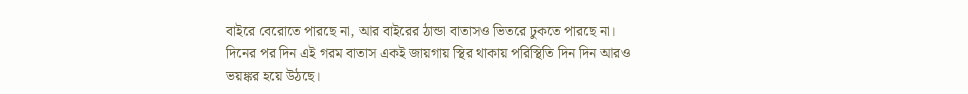বাইরে বেরোতে পারছে না, আর বাইরের ঠান্ডা বাতাসও ভিতরে ঢুকতে পারছে না। দিনের পর দিন এই গরম বাতাস একই জায়গায় স্থির থাকায় পরিস্থিতি দিন দিন আরও ভয়ঙ্কর হয়ে উঠছে।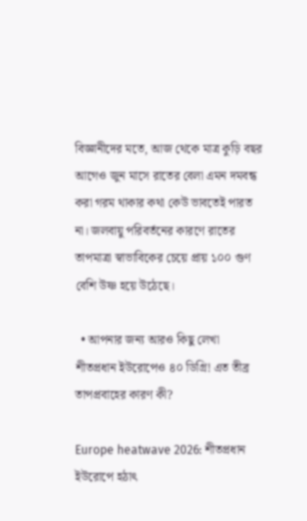বিজ্ঞানীদের মতে, আজ থেকে মাত্র কুড়ি বছর আগেও জুন মাসে রাতের বেলা এমন দমবন্ধ করা গরম থাকার কথা কেউ ভাবতেই পারত না। জলবায়ু পরিবর্তনের কারণে রাতের তাপমাত্রা স্বাভাবিকের চেয়ে প্রায় ১০০ গুণ বেশি উষ্ণ হয়ে উঠেছে।

  • আপনার জন্য আরও কিছু লেখা
শীতপ্রধান ইউরোপেও ৪০ ডিগ্রি! এত তীব্র তাপপ্রবাহের কারণ কী?

Europe heatwave 2026: শীতপ্রধান ইউরোপে হঠাৎ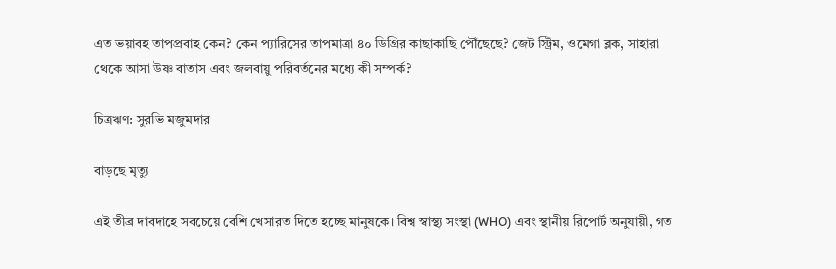এত ভয়াবহ তাপপ্রবাহ কেন? কেন প্যারিসের তাপমাত্রা ৪০ ডিগ্রির কাছাকাছি পৌঁছেছে? জেট স্ট্রিম, ওমেগা ব্লক, সাহারা থেকে আসা উষ্ণ বাতাস এবং জলবায়ু পরিবর্তনের মধ্যে কী সম্পর্ক?

চিত্রঋণ: সুরভি মজুমদার

বাড়ছে মৃত্যু

এই তীব্র দাবদাহে সবচেয়ে বেশি খেসারত দিতে হচ্ছে মানুষকে। বিশ্ব স্বাস্থ্য সংস্থা (WHO) এবং স্থানীয় রিপোর্ট অনুযায়ী, গত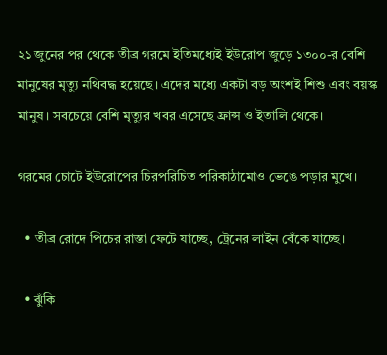২১ জুনের পর থেকে তীব্র গরমে ইতিমধ্যেই ইউরোপ জুড়ে ১৩০০-র বেশি মানুষের মৃত্যু নথিবদ্ধ হয়েছে। এদের মধ্যে একটা বড় অংশই শিশু এবং বয়স্ক মানুষ। সবচেয়ে বেশি মৃত্যুর খবর এসেছে ফ্রান্স ও ইতালি থেকে।

গরমের চোটে ইউরোপের চিরপরিচিত পরিকাঠামোও ভেঙে পড়ার মুখে।

  • তীব্র রোদে পিচের রাস্তা ফেটে যাচ্ছে, ট্রেনের লাইন বেঁকে যাচ্ছে।

  • ঝুঁকি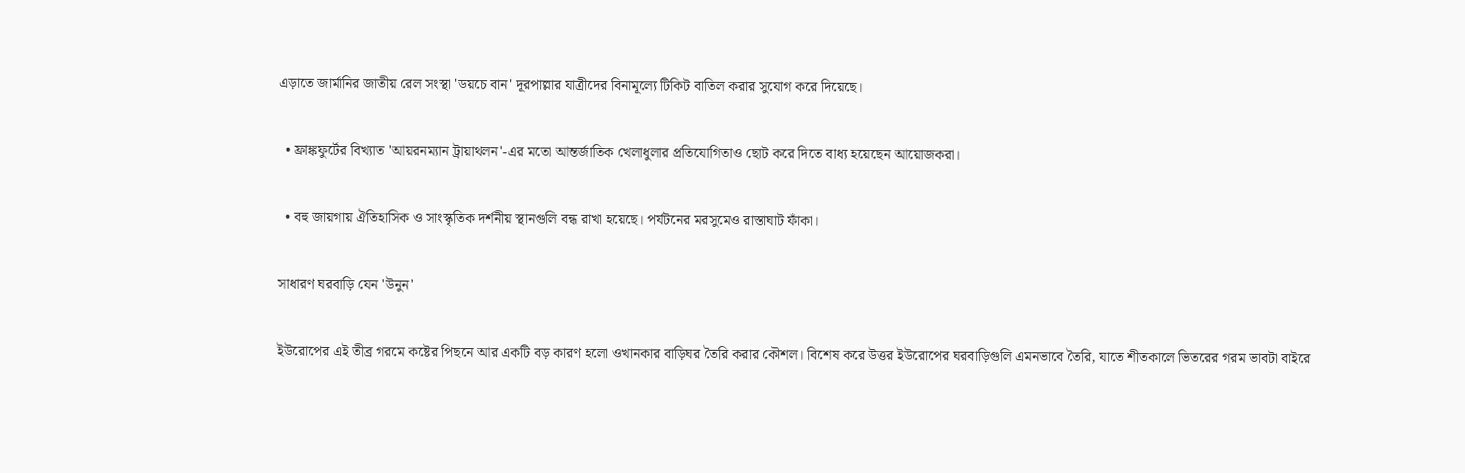এড়াতে জার্মানির জাতীয় রেল সংস্থা 'ডয়চে বান' দূরপাল্লার যাত্রীদের বিনামূল্যে টিকিট বাতিল করার সুযোগ করে দিয়েছে।

  • ফ্রাঙ্কফুর্টের বিখ্যাত 'আয়রনম্যান ট্রায়াথলন'-এর মতো আন্তর্জাতিক খেলাধুলার প্রতিযোগিতাও ছোট করে দিতে বাধ্য হয়েছেন আয়োজকরা।

  • বহু জায়গায় ঐতিহাসিক ও সাংস্কৃতিক দর্শনীয় স্থানগুলি বন্ধ রাখা হয়েছে। পর্যটনের মরসুমেও রাস্তাঘাট ফাঁকা।

সাধারণ ঘরবাড়ি যেন 'উনুন'

ইউরোপের এই তীব্র গরমে কষ্টের পিছনে আর একটি বড় কারণ হলো ওখানকার বাড়িঘর তৈরি করার কৌশল। বিশেষ করে উত্তর ইউরোপের ঘরবাড়িগুলি এমনভাবে তৈরি, যাতে শীতকালে ভিতরের গরম ভাবটা বাইরে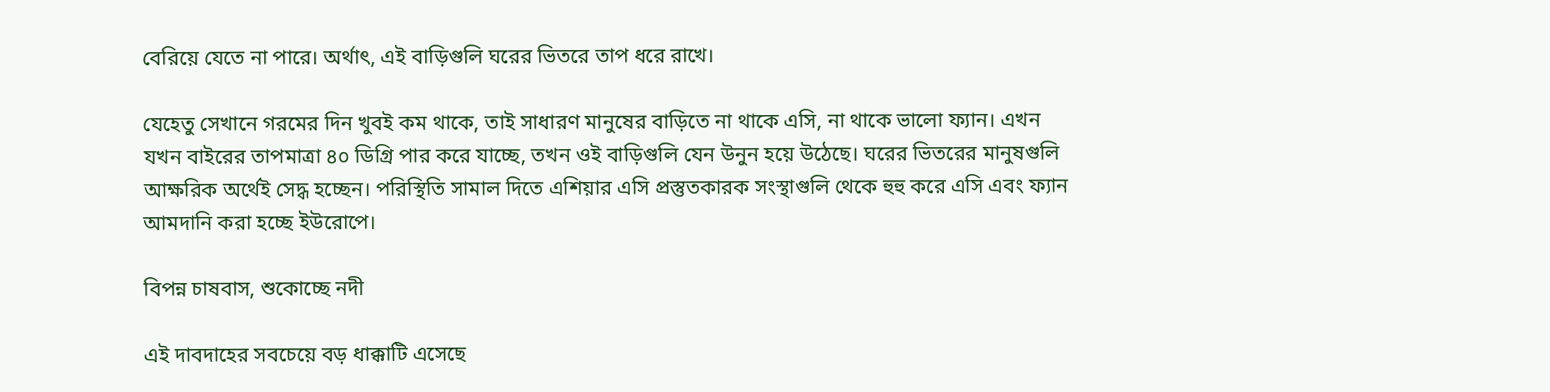বেরিয়ে যেতে না পারে। অর্থাৎ, এই বাড়িগুলি ঘরের ভিতরে তাপ ধরে রাখে।

যেহেতু সেখানে গরমের দিন খুবই কম থাকে, তাই সাধারণ মানুষের বাড়িতে না থাকে এসি, না থাকে ভালো ফ্যান। এখন যখন বাইরের তাপমাত্রা ৪০ ডিগ্রি পার করে যাচ্ছে, তখন ওই বাড়িগুলি যেন উনুন হয়ে উঠেছে। ঘরের ভিতরের মানুষগুলি আক্ষরিক অর্থেই সেদ্ধ হচ্ছেন। পরিস্থিতি সামাল দিতে এশিয়ার এসি প্রস্তুতকারক সংস্থাগুলি থেকে হুহু করে এসি এবং ফ্যান আমদানি করা হচ্ছে ইউরোপে।

বিপন্ন চাষবাস, শুকোচ্ছে নদী

এই দাবদাহের সবচেয়ে বড় ধাক্কাটি এসেছে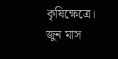কৃষিক্ষেত্রে। জুন মাস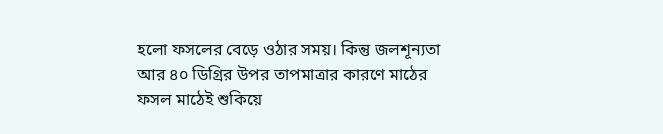হলো ফসলের বেড়ে ওঠার সময়। কিন্তু জলশূন্যতা আর ৪০ ডিগ্রির উপর তাপমাত্রার কারণে মাঠের ফসল মাঠেই শুকিয়ে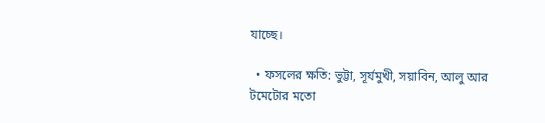যাচ্ছে।

  • ফসলের ক্ষতি: ভুট্টা, সূর্যমুখী, সয়াবিন, আলু আর টমেটোর মতো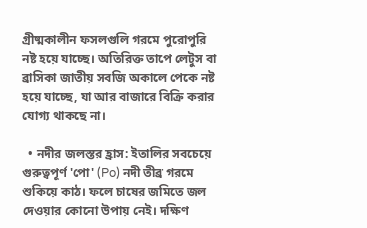গ্রীষ্মকালীন ফসলগুলি গরমে পুরোপুরি নষ্ট হয়ে যাচ্ছে। অতিরিক্ত তাপে লেটুস বা ব্রাসিকা জাতীয় সবজি অকালে পেকে নষ্ট হয়ে যাচ্ছে, যা আর বাজারে বিক্রি করার যোগ্য থাকছে না।

  • নদীর জলস্তর হ্রাস: ইতালির সবচেয়ে গুরুত্বপূর্ণ 'পো' (Po) নদী তীব্র গরমে শুকিয়ে কাঠ। ফলে চাষের জমিতে জল দেওয়ার কোনো উপায় নেই। দক্ষিণ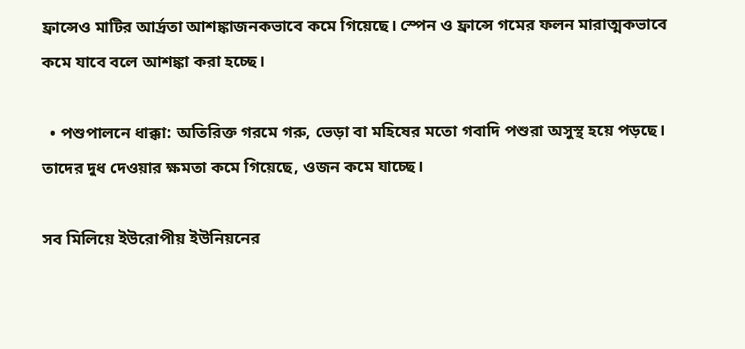ফ্রান্সেও মাটির আর্দ্রতা আশঙ্কাজনকভাবে কমে গিয়েছে। স্পেন ও ফ্রান্সে গমের ফলন মারাত্মকভাবে কমে যাবে বলে আশঙ্কা করা হচ্ছে।

  • পশুপালনে ধাক্কা: অতিরিক্ত গরমে গরু, ভেড়া বা মহিষের মতো গবাদি পশুরা অসুস্থ হয়ে পড়ছে। তাদের দুধ দেওয়ার ক্ষমতা কমে গিয়েছে, ওজন কমে যাচ্ছে।

সব মিলিয়ে ইউরোপীয় ইউনিয়নের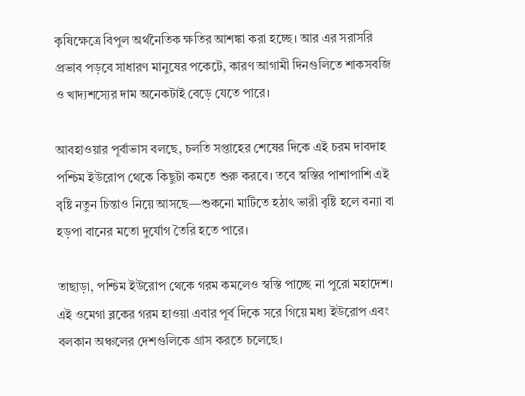কৃষিক্ষেত্রে বিপুল অর্থনৈতিক ক্ষতির আশঙ্কা করা হচ্ছে। আর এর সরাসরি প্রভাব পড়বে সাধারণ মানুষের পকেটে, কারণ আগামী দিনগুলিতে শাকসবজি ও খাদ্যশস্যের দাম অনেকটাই বেড়ে যেতে পারে।

আবহাওয়ার পূর্বাভাস বলছে, চলতি সপ্তাহের শেষের দিকে এই চরম দাবদাহ পশ্চিম ইউরোপ থেকে কিছুটা কমতে শুরু করবে। তবে স্বস্তির পাশাপাশি এই বৃষ্টি নতুন চিন্তাও নিয়ে আসছে—শুকনো মাটিতে হঠাৎ ভারী বৃষ্টি হলে বন্যা বা হড়পা বানের মতো দুর্যোগ তৈরি হতে পারে।

তাছাড়া, পশ্চিম ইউরোপ থেকে গরম কমলেও স্বস্তি পাচ্ছে না পুরো মহাদেশ। এই ওমেগা ব্লকের গরম হাওয়া এবার পূর্ব দিকে সরে গিয়ে মধ্য ইউরোপ এবং বলকান অঞ্চলের দেশগুলিকে গ্রাস করতে চলেছে।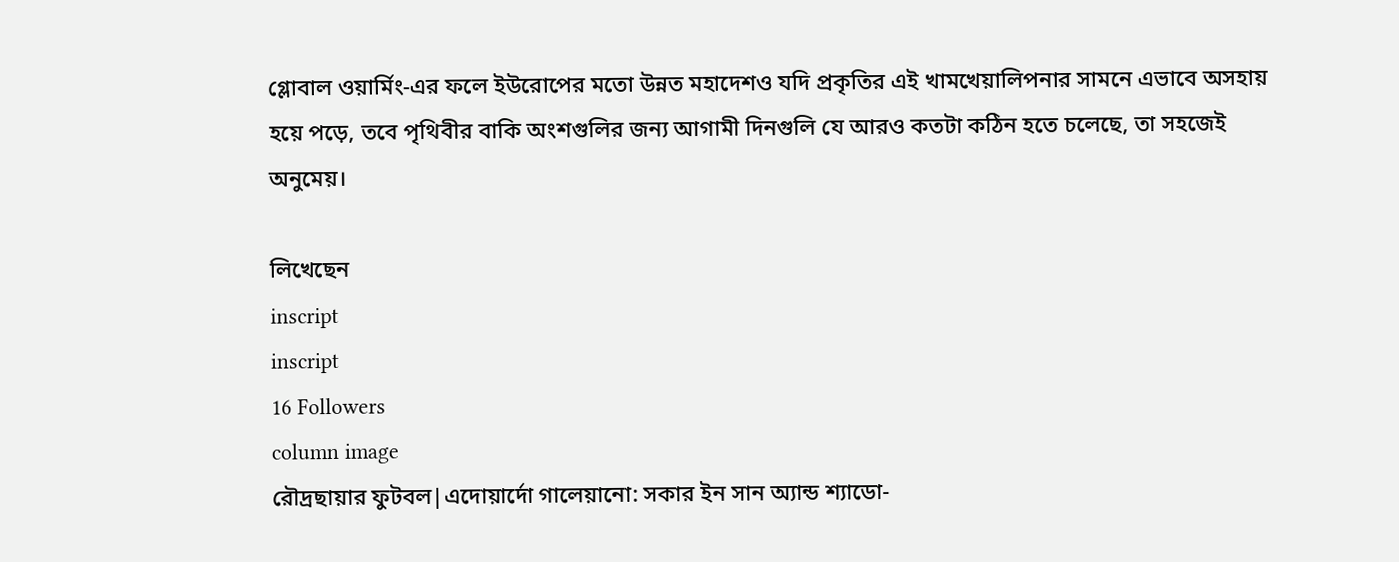গ্লোবাল ওয়ার্মিং-এর ফলে ইউরোপের মতো উন্নত মহাদেশও যদি প্রকৃতির এই খামখেয়ালিপনার সামনে এভাবে অসহায় হয়ে পড়ে, তবে পৃথিবীর বাকি অংশগুলির জন্য আগামী দিনগুলি যে আরও কতটা কঠিন হতে চলেছে, তা সহজেই অনুমেয়।

লিখেছেন
inscript
inscript
16 Followers
column image
রৌদ্রছায়ার ফুটবল|এদোয়ার্দো গালেয়ানো: সকার ইন সান অ্যান্ড শ্যাডো-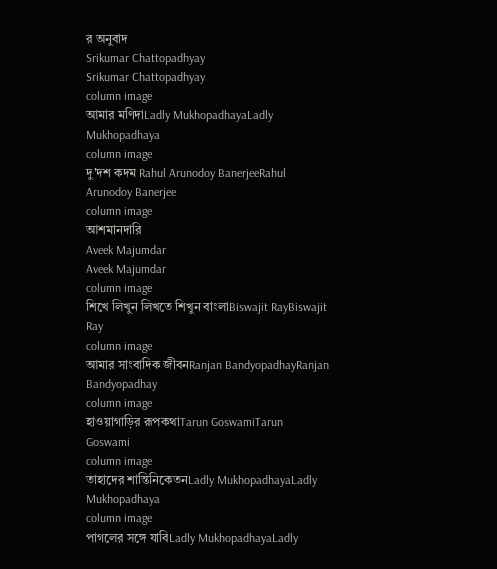র অনুবাদ
Srikumar Chattopadhyay
Srikumar Chattopadhyay
column image
আমার মণিদাLadly MukhopadhayaLadly Mukhopadhaya
column image
দু'দশ কদম Rahul Arunodoy BanerjeeRahul Arunodoy Banerjee
column image
আশমানদারি
Aveek Majumdar
Aveek Majumdar
column image
শিখে লিখুন লিখতে শিখুন বাংলাBiswajit RayBiswajit Ray
column image
আমার সাংবাদিক জীবনRanjan BandyopadhayRanjan Bandyopadhay
column image
হাওয়াগাড়ির রূপকথাTarun GoswamiTarun Goswami
column image
তাহাদের শান্তিনিকেতনLadly MukhopadhayaLadly Mukhopadhaya
column image
পাগলের সঙ্গে যাবিLadly MukhopadhayaLadly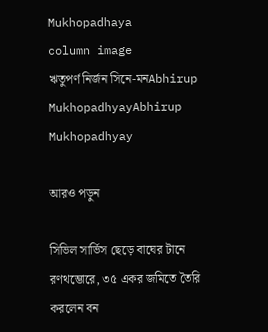Mukhopadhaya
column image
ঋতুপর্ণ নির্জন সিনে-মনAbhirup MukhopadhyayAbhirup Mukhopadhyay

আরও পড়ুন

সিভিল সার্ভিস ছেড়ে বাঘের টানে রণথম্ভোরে, ৩৫ একর জমিতে তৈরি করলেন বন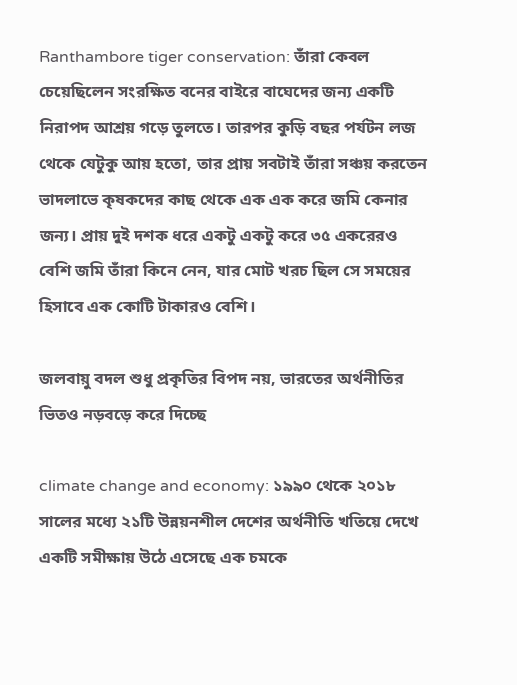Ranthambore tiger conservation: তাঁরা কেবল চেয়েছিলেন সংরক্ষিত বনের বাইরে বাঘেদের জন্য একটি নিরাপদ আশ্রয় গড়ে তুলতে। তারপর কুড়ি বছর পর্যটন লজ থেকে যেটুকু আয় হতো, তার প্রায় সবটাই তাঁরা সঞ্চয় করতেন ভাদলাভে কৃষকদের কাছ থেকে এক এক করে জমি কেনার জন্য। প্রায় দুই দশক ধরে একটু একটু করে ৩৫ একরেরও বেশি জমি তাঁরা কিনে নেন, যার মোট খরচ ছিল সে সময়ের হিসাবে এক কোটি টাকারও বেশি।

জলবায়ু বদল শুধু প্রকৃতির বিপদ নয়, ভারতের অর্থনীতির ভিতও নড়বড়ে করে দিচ্ছে

climate change and economy: ১৯৯০ থেকে ২০১৮ সালের মধ্যে ২১টি উন্নয়নশীল দেশের অর্থনীতি খতিয়ে দেখে একটি সমীক্ষায় উঠে এসেছে এক চমকে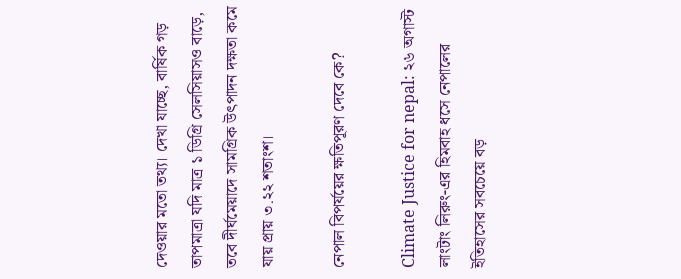দেওয়ার মতো তথ্য। দেখা যাচ্ছে, বার্ষিক গড় তাপমাত্রা যদি মাত্র ১ ডিগ্রি সেলসিয়াসও বাড়ে, তবে দীর্ঘমেয়াদে সামগ্রিক উৎপাদন দক্ষতা কমে যায় প্রায় ৩.২২ শতাংশ।

নেপাল বিপর্যয়ের ক্ষতিপূরণ দেবে কে?

Climate Justice for nepal: ২৬ অগাস্ট লাংটাং লিরুং-এর হিমবাহ ধসে নেপালের ইতিহাসের সবচেয়ে বড়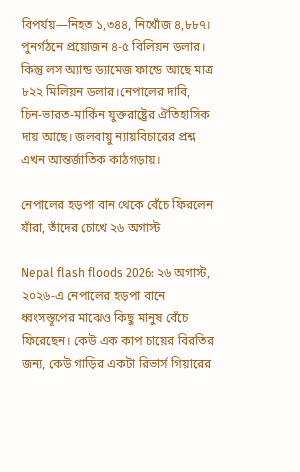বিপর্যয়—নিহত ১,৩৪৪, নিখোঁজ ৪,৮৮৭। পুনর্গঠনে প্রয়োজন ৪-৫ বিলিয়ন ডলার। কিন্তু লস অ্যান্ড ড্যামেজ ফান্ডে আছে মাত্র ৮২২ মিলিয়ন ডলার।নেপালের দাবি, চিন-ভারত-মার্কিন যুক্তরাষ্ট্রের ঐতিহাসিক দায় আছে। জলবায়ু ন্যায়বিচারের প্রশ্ন এখন আন্তর্জাতিক কাঠগড়ায়।

নেপালের হড়পা বান থেকে বেঁচে ফিরলেন যাঁরা, তাঁদের চোখে ২৬ অগাস্ট

Nepal flash floods 2026: ২৬ অগাস্ট, ২০২৬-এ নেপালের হড়পা বানে ধ্বংসস্তূপের মাঝেও কিছু মানুষ বেঁচে ফিরেছেন। কেউ এক কাপ চায়ের বিরতির জন্য, কেউ গাড়ির একটা রিভার্স গিয়ারের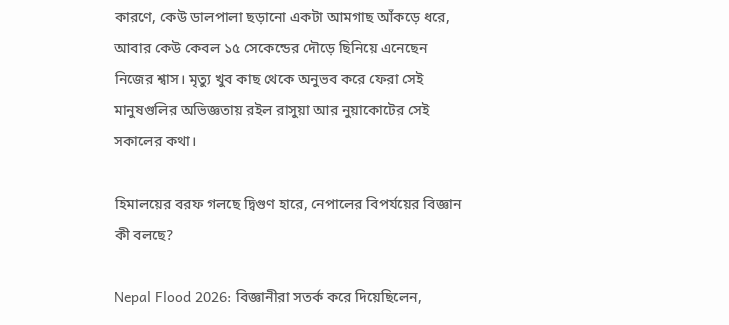কারণে, কেউ ডালপালা ছড়ানো একটা আমগাছ আঁকড়ে ধরে, আবার কেউ কেবল ১৫ সেকেন্ডের দৌড়ে ছিনিয়ে এনেছেন নিজের শ্বাস। মৃত্যু খুব কাছ থেকে অনুভব করে ফেরা সেই মানুষগুলির অভিজ্ঞতায় রইল রাসুয়া আর নুয়াকোটের সেই সকালের কথা।

হিমালয়ের বরফ গলছে দ্বিগুণ হারে, নেপালের বিপর্যয়ের বিজ্ঞান কী বলছে?

Nepal Flood 2026: বিজ্ঞানীরা সতর্ক করে দিয়েছিলেন,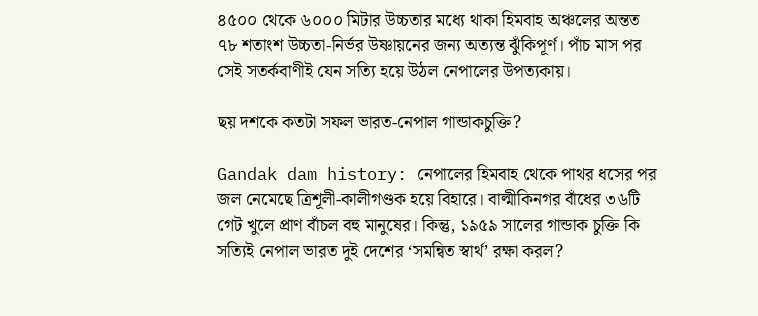৪৫০০ থেকে ৬০০০ মিটার উচ্চতার মধ্যে থাকা হিমবাহ অঞ্চলের অন্তত ৭৮ শতাংশ উচ্চতা-নির্ভর উষ্ণায়নের জন্য অত্যন্ত ঝুঁকিপূর্ণ। পাঁচ মাস পর সেই সতর্কবাণীই যেন সত্যি হয়ে উঠল নেপালের উপত্যকায়।

ছয় দশকে কতটা সফল ভারত-নেপাল গান্ডাকচুক্তি?

Gandak dam history: নেপালের হিমবাহ থেকে পাথর ধসের পর জল নেমেছে ত্রিশূলী-কালীগণ্ডক হয়ে বিহারে। বাল্মীকিনগর বাঁধের ৩৬টি গেট খুলে প্রাণ বাঁচল বহু মানুষের। কিন্তু, ১৯৫৯ সালের গান্ডাক চুক্তি কি সত্যিই নেপাল ভারত দুই দেশের ‘সমন্বিত স্বার্থ’ রক্ষা করল?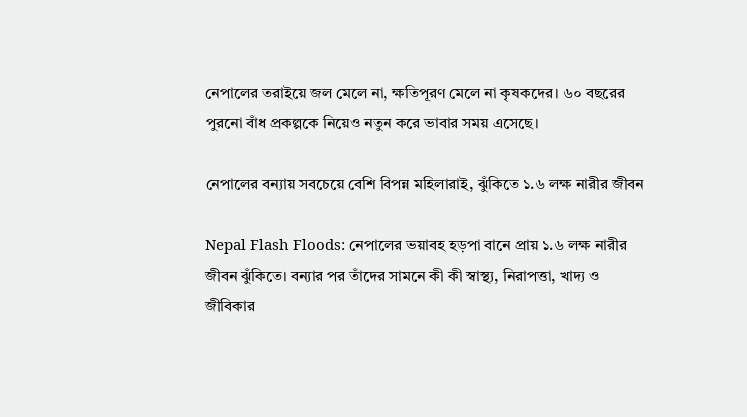নেপালের তরাইয়ে জল মেলে না, ক্ষতিপূরণ মেলে না কৃষকদের। ৬০ বছরের পুরনো বাঁধ প্রকল্পকে নিয়েও নতুন করে ভাবার সময় এসেছে।

নেপালের বন্যায় সবচেয়ে বেশি বিপন্ন মহিলারাই, ঝুঁকিতে ১.৬ লক্ষ নারীর জীবন

Nepal Flash Floods: নেপালের ভয়াবহ হড়পা বানে প্রায় ১.৬ লক্ষ নারীর জীবন ঝুঁকিতে। বন্যার পর তাঁদের সামনে কী কী স্বাস্থ্য, নিরাপত্তা, খাদ্য ও জীবিকার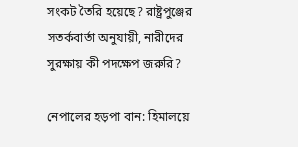সংকট তৈরি হয়েছে? রাষ্ট্রপুঞ্জের সতর্কবার্তা অনুযায়ী, নারীদের সুরক্ষায় কী পদক্ষেপ জরুরি?

নেপালের হড়পা বান: হিমালয়ে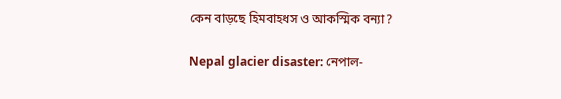কেন বাড়ছে হিমবাহধস ও আকস্মিক বন্যা?

Nepal glacier disaster: নেপাল-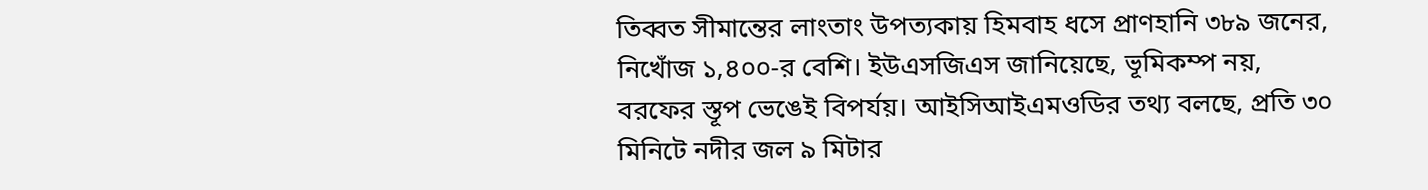তিব্বত সীমান্তের লাংতাং উপত্যকায় হিমবাহ ধসে প্রাণহানি ৩৮৯ জনের, নিখোঁজ ১,৪০০-র বেশি। ইউএসজিএস জানিয়েছে, ভূমিকম্প নয়, বরফের স্তূপ ভেঙেই বিপর্যয়। আইসিআইএমওডির তথ্য বলছে, প্রতি ৩০ মিনিটে নদীর জল ৯ মিটার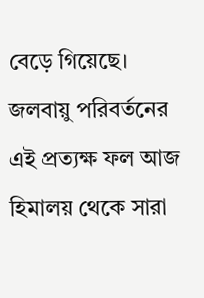বেড়ে গিয়েছে। জলবায়ু পরিবর্তনের এই প্রত্যক্ষ ফল আজ হিমালয় থেকে সারা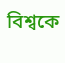বিশ্বকে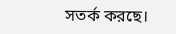সতর্ক করছে।